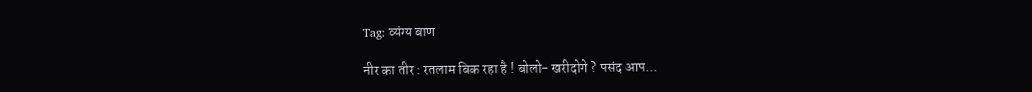Tag: व्यंग्य बाण

नीर का तीर : रतलाम बिक रहा है ! बोलो- खरीदोगे ? पसंद आप...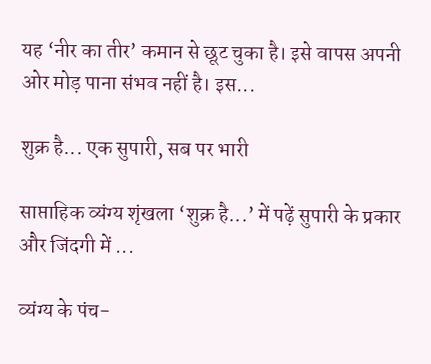यह ‘नीर का तीर’ कमान से छूट चुका है। इसे वापस अपनी ओर मोड़ पाना संभव नहीं है। इस...

शुक्र है... एक सुपारी, सब पर भारी

साप्ताहिक व्यंग्य शृंखला ‘शुक्र है...’ में पढ़ें सुपारी के प्रकार और जिंदगी में ...

व्यंग्य के पंच-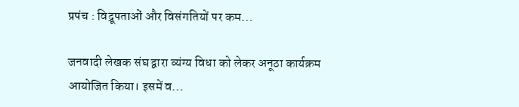प्रपंच : विद्रूपताओं और विसंगतियों पर कम...

जनवादी लेखक संघ द्वारा व्यंग्य विधा को लेकर अनूठा कार्यक्रम आयोजित किया। इसमें व...